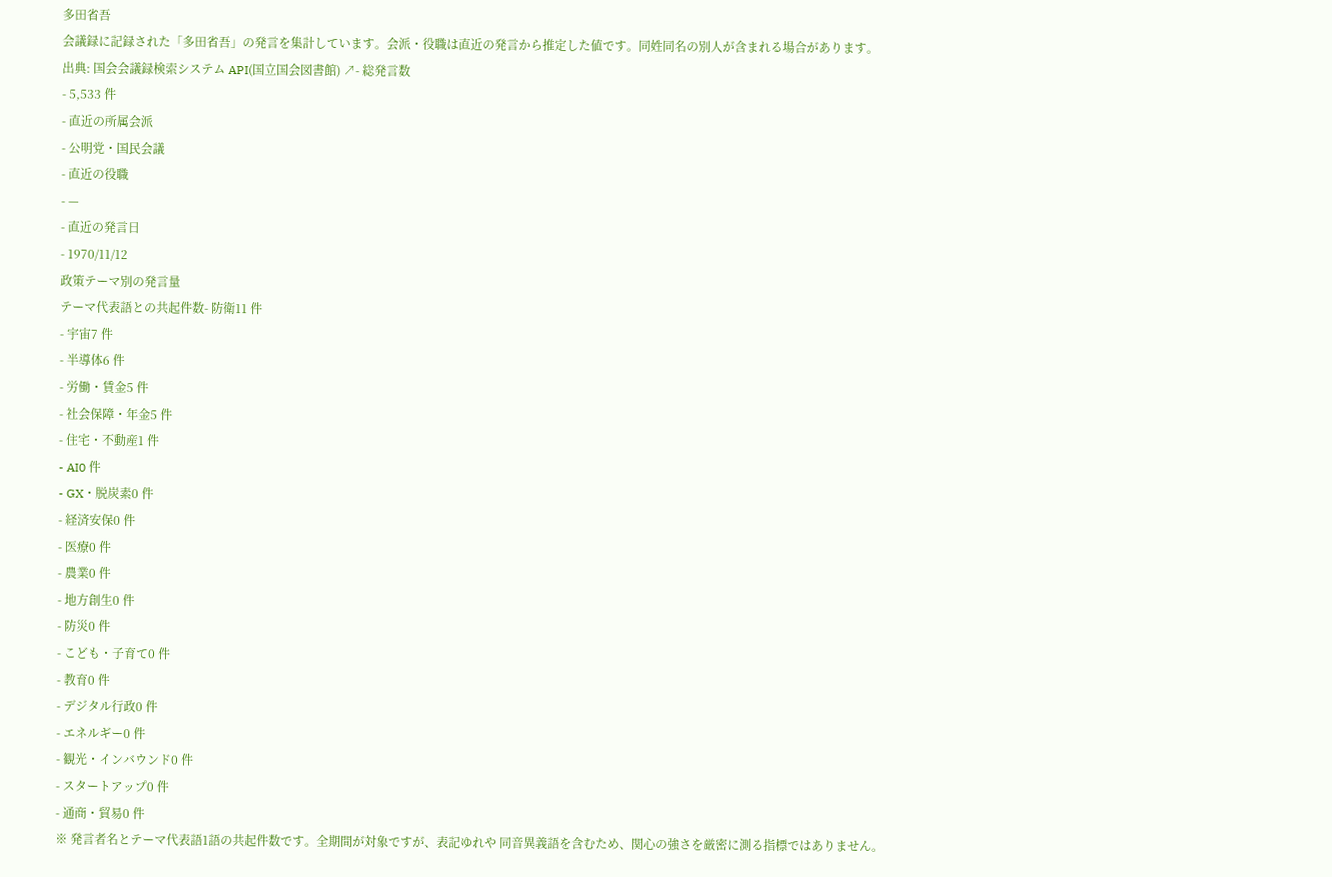多田省吾
会議録に記録された「多田省吾」の発言を集計しています。会派・役職は直近の発言から推定した値です。同姓同名の別人が含まれる場合があります。
出典: 国会会議録検索システム API(国立国会図書館) ↗- 総発言数
- 5,533 件
- 直近の所属会派
- 公明党・国民会議
- 直近の役職
- —
- 直近の発言日
- 1970/11/12
政策テーマ別の発言量
テーマ代表語との共起件数- 防衛11 件
- 宇宙7 件
- 半導体6 件
- 労働・賃金5 件
- 社会保障・年金5 件
- 住宅・不動産1 件
- AI0 件
- GX・脱炭素0 件
- 経済安保0 件
- 医療0 件
- 農業0 件
- 地方創生0 件
- 防災0 件
- こども・子育て0 件
- 教育0 件
- デジタル行政0 件
- エネルギー0 件
- 観光・インバウンド0 件
- スタートアップ0 件
- 通商・貿易0 件
※ 発言者名とテーマ代表語1語の共起件数です。全期間が対象ですが、表記ゆれや 同音異義語を含むため、関心の強さを厳密に測る指標ではありません。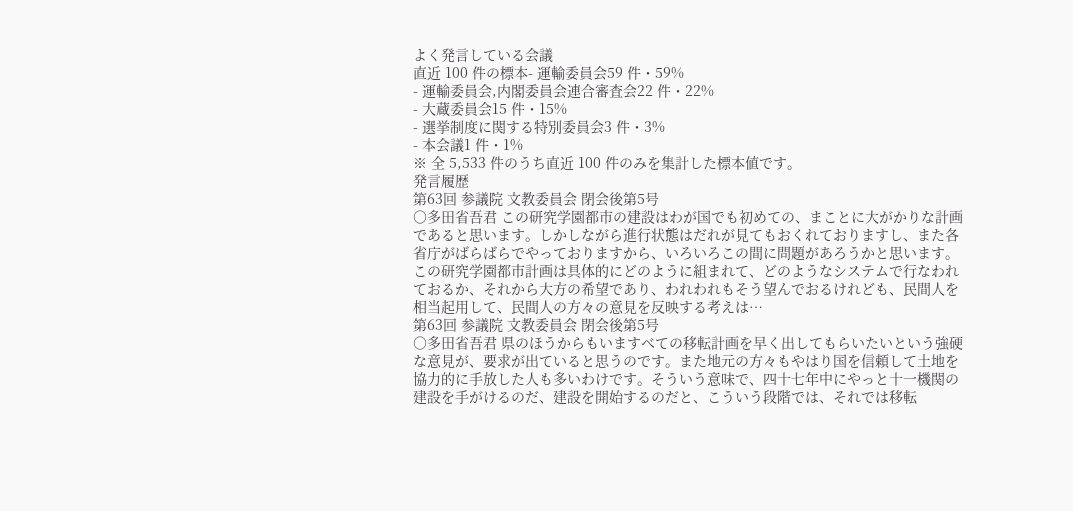よく発言している会議
直近 100 件の標本- 運輸委員会59 件・59%
- 運輸委員会,内閣委員会連合審査会22 件・22%
- 大蔵委員会15 件・15%
- 選挙制度に関する特別委員会3 件・3%
- 本会議1 件・1%
※ 全 5,533 件のうち直近 100 件のみを集計した標本値です。
発言履歴
第63回 参議院 文教委員会 閉会後第5号
○多田省吾君 この研究学園都市の建設はわが国でも初めての、まことに大がかりな計画であると思います。しかしながら進行状態はだれが見てもおくれておりますし、また各省庁がばらばらでやっておりますから、いろいろこの間に問題があろうかと思います。この研究学園都市計画は具体的にどのように組まれて、どのようなシステムで行なわれておるか、それから大方の希望であり、われわれもそう望んでおるけれども、民間人を相当起用して、民間人の方々の意見を反映する考えは…
第63回 参議院 文教委員会 閉会後第5号
○多田省吾君 県のほうからもいますべての移転計画を早く出してもらいたいという強硬な意見が、要求が出ていると思うのです。また地元の方々もやはり国を信頼して土地を協力的に手放した人も多いわけです。そういう意味で、四十七年中にやっと十一機関の建設を手がけるのだ、建設を開始するのだと、こういう段階では、それでは移転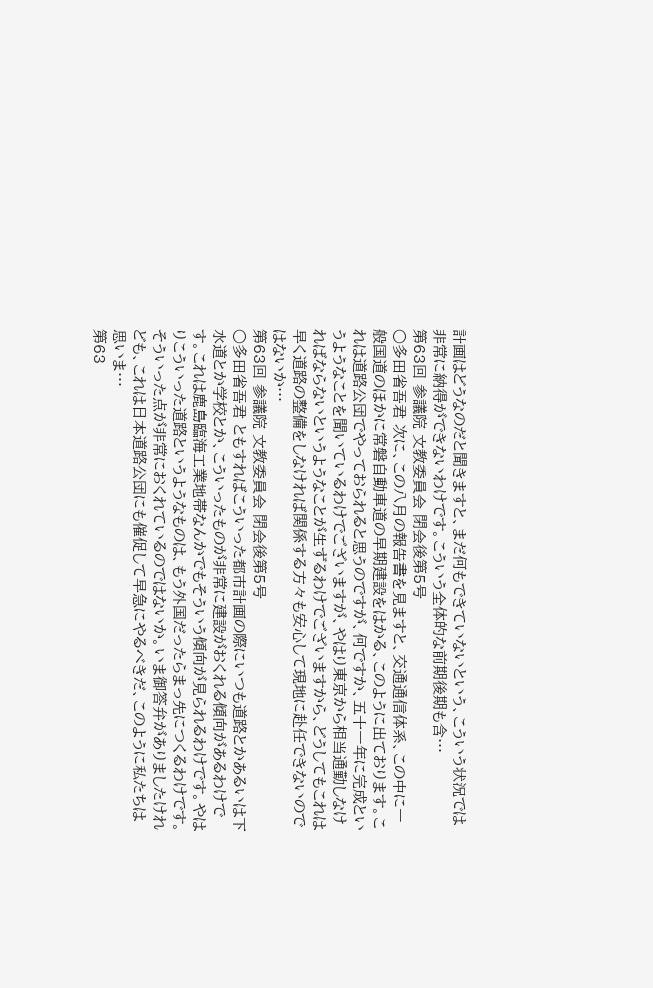計画はどうなのだと聞きますと、まだ何もできていないという、こういう状況では非常に納得ができないわけです。こういう全体的な前期後期も含…
第63回 参議院 文教委員会 閉会後第5号
○多田省吾君 次に、この八月の報告書を見ますと、交通通信体系、この中に一般国道のほかに常磐自動車道の早期建設をはかる、このように出ております。これは道路公団でやっておられると思うのですが、何ですか、五十一年に完成というようなことを聞いているわけでございますが、やはり東京から相当通勤しなければならないというようなことが生ずるわけでございますから、どうしてもこれは早く道路の整備をしなければ関係する方々も安心して現地に赴任できないのではないか…
第63回 参議院 文教委員会 閉会後第5号
○多田省吾君 ともすればこういった都市計画の際にいつも道路とかあるいは下水道とか学校とか、こういったものが非常に建設がおくれる傾向があるわけです。これは鹿島臨海工業地帯なんかでもそういう傾向が見られるわけです。やはりこういった道路というようなものは、もう外国だったらまっ先につくるわけです。そういった点が非常におくれているのではないか。いま御答弁がありましたけれども、これは日本道路公団にも催促して早急にやるべきだ、このように私たちは思いま…
第63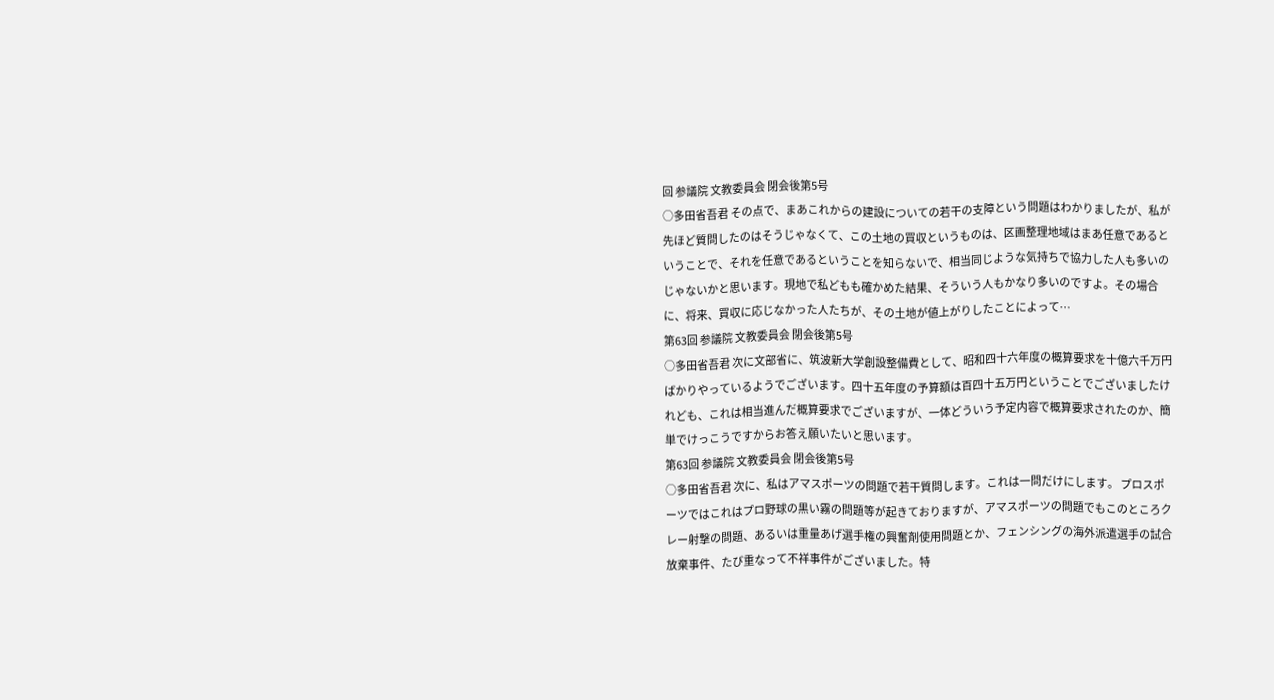回 参議院 文教委員会 閉会後第5号
○多田省吾君 その点で、まあこれからの建設についての若干の支障という問題はわかりましたが、私が先ほど質問したのはそうじゃなくて、この土地の買収というものは、区画整理地域はまあ任意であるということで、それを任意であるということを知らないで、相当同じような気持ちで協力した人も多いのじゃないかと思います。現地で私どもも確かめた結果、そういう人もかなり多いのですよ。その場合に、将来、買収に応じなかった人たちが、その土地が値上がりしたことによって…
第63回 参議院 文教委員会 閉会後第5号
○多田省吾君 次に文部省に、筑波新大学創設整備費として、昭和四十六年度の概算要求を十億六千万円ばかりやっているようでございます。四十五年度の予算額は百四十五万円ということでございましたけれども、これは相当進んだ概算要求でございますが、一体どういう予定内容で概算要求されたのか、簡単でけっこうですからお答え願いたいと思います。
第63回 参議院 文教委員会 閉会後第5号
○多田省吾君 次に、私はアマスポーツの問題で若干質問します。これは一問だけにします。 プロスポーツではこれはプロ野球の黒い霧の問題等が起きておりますが、アマスポーツの問題でもこのところクレー射撃の問題、あるいは重量あげ選手権の興奮剤使用問題とか、フェンシングの海外派遣選手の試合放棄事件、たび重なって不祥事件がございました。特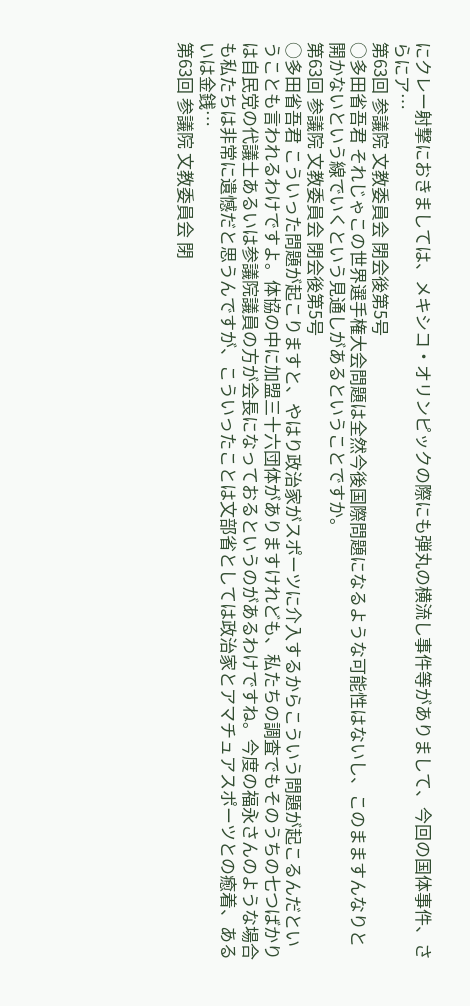にクレー射撃におきましては、メキシコ・オリンピックの際にも弾丸の横流し事件等がありまして、今回の国体事件、さらにア…
第63回 参議院 文教委員会 閉会後第5号
○多田省吾君 それじゃこの世界選手権大会問題は全然今後国際問題になるような可能性はないし、このまますんなりと開かないという線でいくという見通しがあるということですか。
第63回 参議院 文教委員会 閉会後第5号
○多田省吾君 こういった問題が起こりますと、やはり政治家がスポーツに介入するからこういう問題が起こるんだということも言われるわけですよ。体協の中に加盟三十六団体がありますけれども、私たちの調査でもそのうちの七つばかりは自民党の代議士あるいは参議院議員の方が会長になっておるというのがあるわけですね。今度の福永さんのような場合も私たちは非常に遺憾だと思うんですが、こういったことは文部省としては政治家とアマチュアスポーツとの癒着、あるいは金銭…
第63回 参議院 文教委員会 閉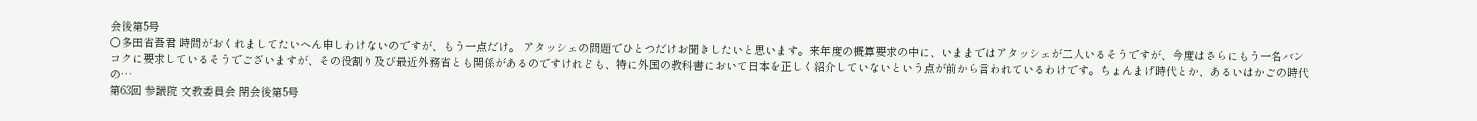会後第5号
○多田省吾君 時間がおくれましてたいへん申しわけないのですが、もう一点だけ。 アタッシェの問題でひとつだけお聞きしたいと思います。来年度の概算要求の中に、いままではアタッシェが二人いるそうですが、今度はさらにもう一名バンコクに要求しているそうでございますが、その役割り及び最近外務省とも関係があるのですけれども、特に外国の教科書において日本を正しく紹介していないという点が前から言われているわけです。ちょんまげ時代とか、あるいはかごの時代の…
第63回 参議院 文教委員会 閉会後第5号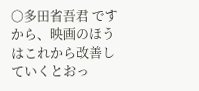○多田省吾君 ですから、映画のほうはこれから改善していくとおっ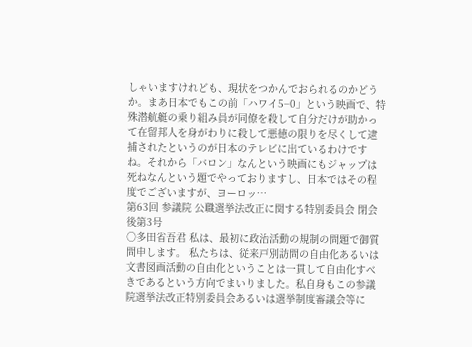しゃいますけれども、現状をつかんでおられるのかどうか。まあ日本でもこの前「ハワイ5−0」という映画で、特殊潜航艇の乗り組み員が同僚を殺して自分だけが助かって在留邦人を身がわりに殺して悪徳の限りを尽くして逮捕されたというのが日本のテレビに出ているわけですね。それから「バロン」なんという映画にもジャップは死ねなんという題でやっておりますし、日本ではその程度でございますが、ヨーロッ…
第63回 参議院 公職選挙法改正に関する特別委員会 閉会後第3号
○多田省吾君 私は、最初に政治活動の規制の問題で御質問申します。 私たちは、従来戸別訪問の自由化あるいは文書図画活動の自由化ということは一貫して自由化すべきであるという方向でまいりました。私自身もこの参議院選挙法改正特別委員会あるいは選挙制度審議会等に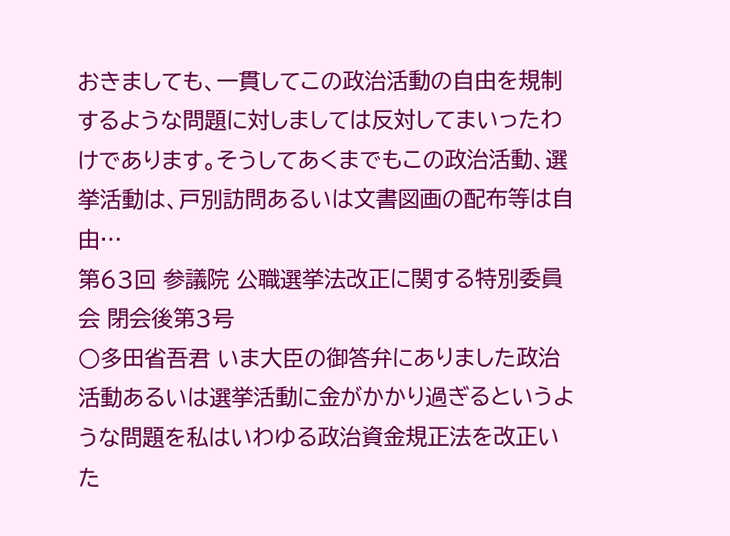おきましても、一貫してこの政治活動の自由を規制するような問題に対しましては反対してまいったわけであります。そうしてあくまでもこの政治活動、選挙活動は、戸別訪問あるいは文書図画の配布等は自由…
第63回 参議院 公職選挙法改正に関する特別委員会 閉会後第3号
○多田省吾君 いま大臣の御答弁にありました政治活動あるいは選挙活動に金がかかり過ぎるというような問題を私はいわゆる政治資金規正法を改正いた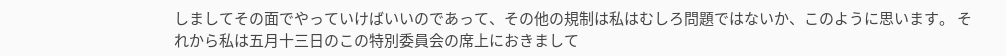しましてその面でやっていけばいいのであって、その他の規制は私はむしろ問題ではないか、このように思います。 それから私は五月十三日のこの特別委員会の席上におきまして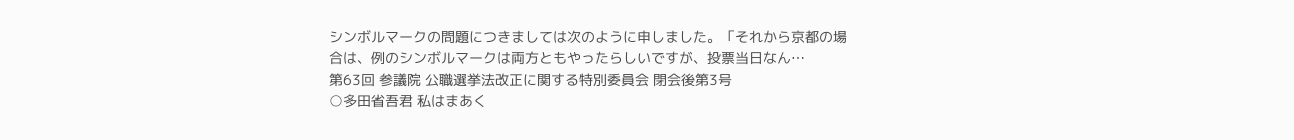シンボルマークの問題につきましては次のように申しました。「それから京都の場合は、例のシンボルマークは両方ともやったらしいですが、投票当日なん…
第63回 参議院 公職選挙法改正に関する特別委員会 閉会後第3号
○多田省吾君 私はまあく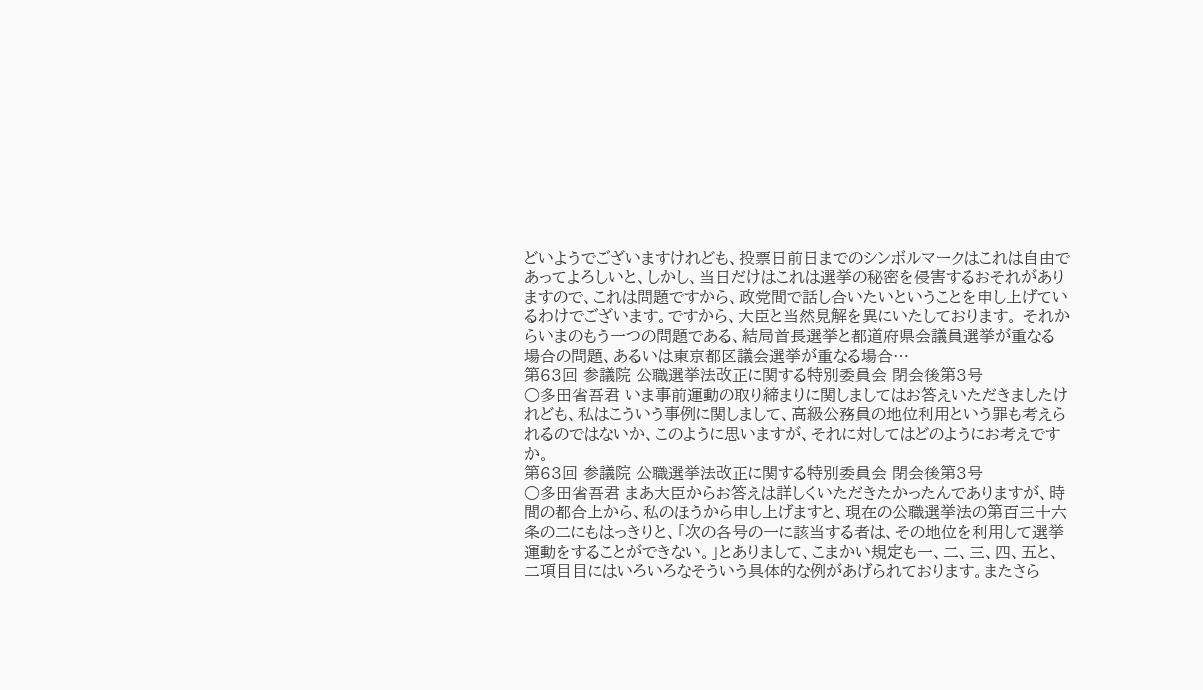どいようでございますけれども、投票日前日までのシンボルマークはこれは自由であってよろしいと、しかし、当日だけはこれは選挙の秘密を侵害するおそれがありますので、これは問題ですから、政党間で話し合いたいということを申し上げているわけでございます。ですから、大臣と当然見解を異にいたしております。 それからいまのもう一つの問題である、結局首長選挙と都道府県会議員選挙が重なる場合の問題、あるいは東京都区議会選挙が重なる場合…
第63回 参議院 公職選挙法改正に関する特別委員会 閉会後第3号
○多田省吾君 いま事前運動の取り締まりに関しましてはお答えいただきましたけれども、私はこういう事例に関しまして、高級公務員の地位利用という罪も考えられるのではないか、このように思いますが、それに対してはどのようにお考えですか。
第63回 参議院 公職選挙法改正に関する特別委員会 閉会後第3号
○多田省吾君 まあ大臣からお答えは詳しくいただきたかったんでありますが、時間の都合上から、私のほうから申し上げますと、現在の公職選挙法の第百三十六条の二にもはっきりと、「次の各号の一に該当する者は、その地位を利用して選挙運動をすることができない。」とありまして、こまかい規定も一、二、三、四、五と、二項目目にはいろいろなそういう具体的な例があげられております。またさら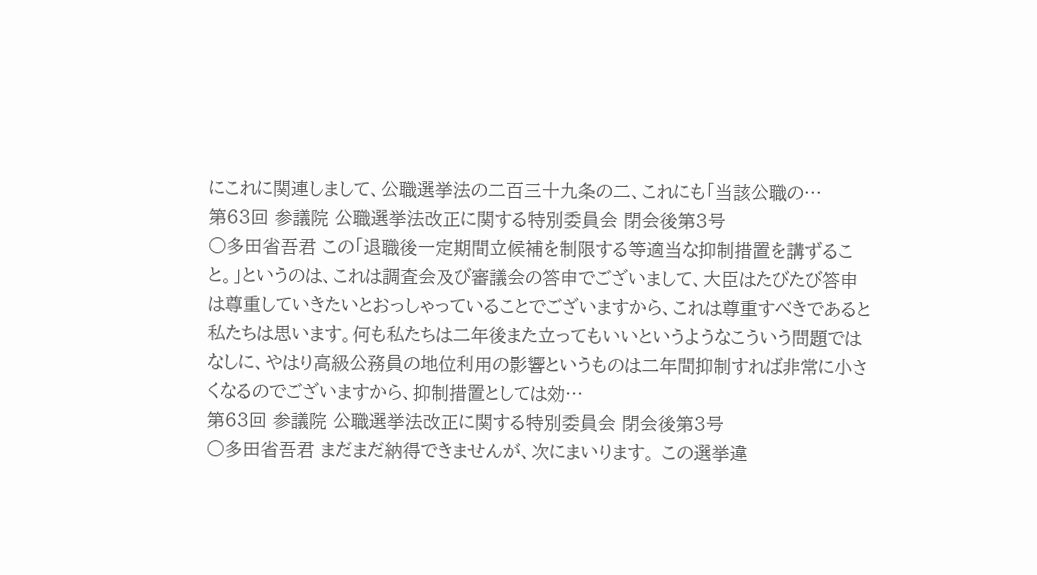にこれに関連しまして、公職選挙法の二百三十九条の二、これにも「当該公職の…
第63回 参議院 公職選挙法改正に関する特別委員会 閉会後第3号
○多田省吾君 この「退職後一定期間立候補を制限する等適当な抑制措置を講ずること。」というのは、これは調査会及び審議会の答申でございまして、大臣はたびたび答申は尊重していきたいとおっしゃっていることでございますから、これは尊重すべきであると私たちは思います。何も私たちは二年後また立ってもいいというようなこういう問題ではなしに、やはり高級公務員の地位利用の影響というものは二年間抑制すれば非常に小さくなるのでございますから、抑制措置としては効…
第63回 参議院 公職選挙法改正に関する特別委員会 閉会後第3号
○多田省吾君 まだまだ納得できませんが、次にまいります。 この選挙違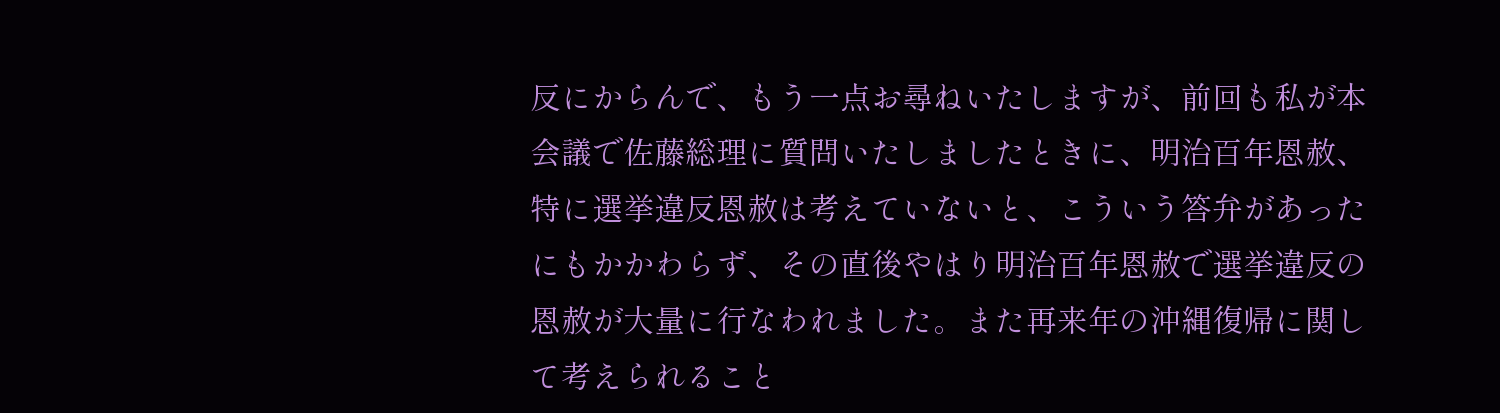反にからんで、もう一点お尋ねいたしますが、前回も私が本会議で佐藤総理に質問いたしましたときに、明治百年恩赦、特に選挙違反恩赦は考えていないと、こういう答弁があったにもかかわらず、その直後やはり明治百年恩赦で選挙違反の恩赦が大量に行なわれました。また再来年の沖縄復帰に関して考えられること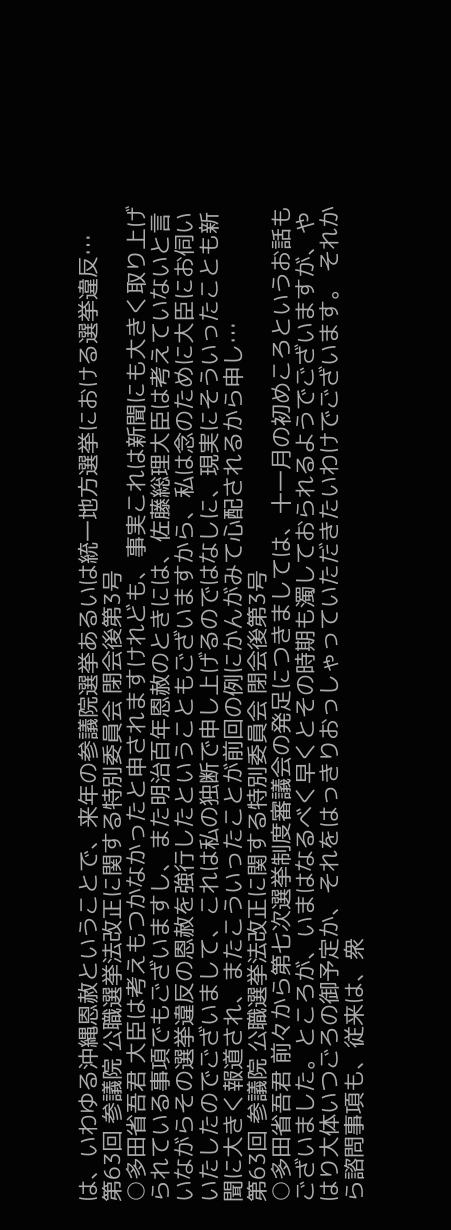は、いわゆる沖縄恩赦ということで、来年の参議院選挙あるいは統一地方選挙における選挙違反…
第63回 参議院 公職選挙法改正に関する特別委員会 閉会後第3号
○多田省吾君 大臣は考えもつかなかったと申されますけれども、事実これは新聞にも大きく取り上げられている事項でもございますし、また明治百年恩赦のときには、佐藤総理大臣は考えていないと言いながらその選挙違反の恩赦を強行したということもございますから、私は念のために大臣にお伺いいたしたのでございまして、これは私の独断で申し上げるのではなしに、現実にそういったことも新聞に大きく報道され、またこういったことが前回の例にかんがみて心配されるから申し…
第63回 参議院 公職選挙法改正に関する特別委員会 閉会後第3号
○多田省吾君 前々から第七次選挙制度審議会の発足につきましては、十一月の初めころというお話もございました。ところが、いまはなるべく早くとその時期も濁しておられるようでございますが、やはり大体いつごろの御予定か、それをはっきりおっしゃっていただきたいわけでございます。 それから諮問事項も、従来は、衆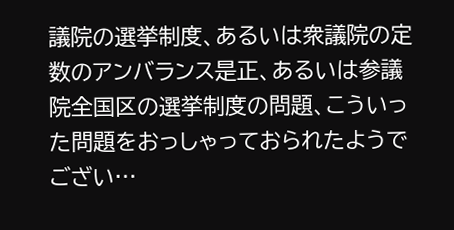議院の選挙制度、あるいは衆議院の定数のアンバランス是正、あるいは参議院全国区の選挙制度の問題、こういった問題をおっしゃっておられたようでござい…